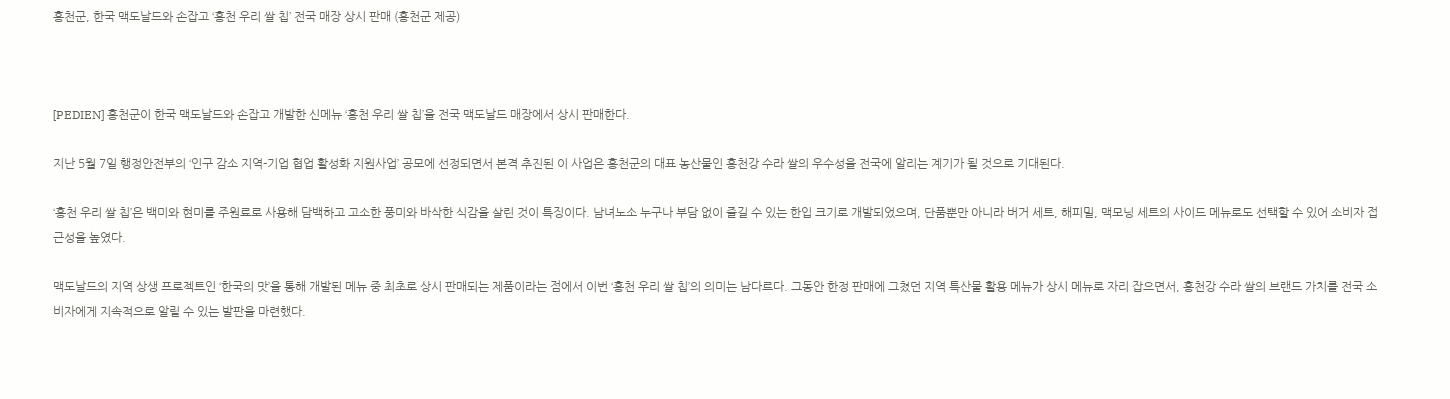홍천군, 한국 맥도날드와 손잡고 ‘홍천 우리 쌀 칩’ 전국 매장 상시 판매 (홍천군 제공)



[PEDIEN] 홍천군이 한국 맥도날드와 손잡고 개발한 신메뉴 ‘홍천 우리 쌀 칩’을 전국 맥도날드 매장에서 상시 판매한다.

지난 5월 7일 행정안전부의 ‘인구 감소 지역-기업 협업 활성화 지원사업’ 공모에 선정되면서 본격 추진된 이 사업은 홍천군의 대표 농산물인 홍천강 수라 쌀의 우수성을 전국에 알리는 계기가 될 것으로 기대된다.

‘홍천 우리 쌀 칩’은 백미와 현미를 주원료로 사용해 담백하고 고소한 풍미와 바삭한 식감을 살린 것이 특징이다. 남녀노소 누구나 부담 없이 즐길 수 있는 한입 크기로 개발되었으며, 단품뿐만 아니라 버거 세트, 해피밀, 맥모닝 세트의 사이드 메뉴로도 선택할 수 있어 소비자 접근성을 높였다.

맥도날드의 지역 상생 프로젝트인 ‘한국의 맛’을 통해 개발된 메뉴 중 최초로 상시 판매되는 제품이라는 점에서 이번 ‘홍천 우리 쌀 칩’의 의미는 남다르다. 그동안 한정 판매에 그쳤던 지역 특산물 활용 메뉴가 상시 메뉴로 자리 잡으면서, 홍천강 수라 쌀의 브랜드 가치를 전국 소비자에게 지속적으로 알릴 수 있는 발판을 마련했다.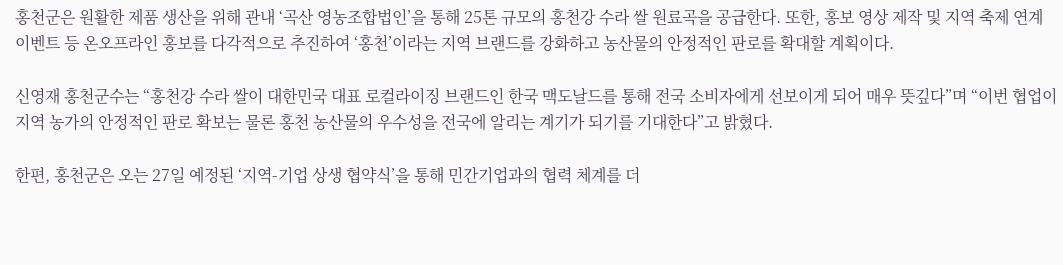홍천군은 원활한 제품 생산을 위해 관내 ‘곡산 영농조합법인’을 통해 25톤 규모의 홍천강 수라 쌀 원료곡을 공급한다. 또한, 홍보 영상 제작 및 지역 축제 연계 이벤트 등 온오프라인 홍보를 다각적으로 추진하여 ‘홍천’이라는 지역 브랜드를 강화하고 농산물의 안정적인 판로를 확대할 계획이다.

신영재 홍천군수는 “홍천강 수라 쌀이 대한민국 대표 로컬라이징 브랜드인 한국 맥도날드를 통해 전국 소비자에게 선보이게 되어 매우 뜻깊다”며 “이번 협업이 지역 농가의 안정적인 판로 확보는 물론 홍천 농산물의 우수성을 전국에 알리는 계기가 되기를 기대한다”고 밝혔다.

한편, 홍천군은 오는 27일 예정된 ‘지역-기업 상생 협약식’을 통해 민간기업과의 협력 체계를 더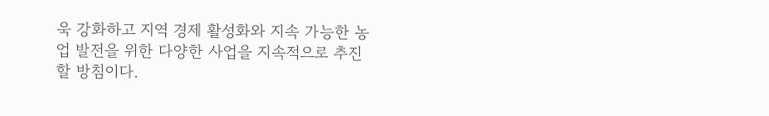욱 강화하고 지역 경제 활성화와 지속 가능한 농업 발전을 위한 다양한 사업을 지속적으로 추진할 방침이다.